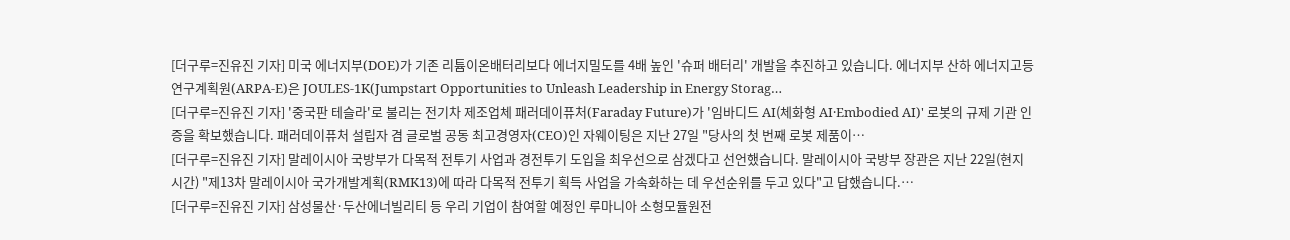[더구루=진유진 기자] 미국 에너지부(DOE)가 기존 리튬이온배터리보다 에너지밀도를 4배 높인 '슈퍼 배터리' 개발을 추진하고 있습니다. 에너지부 산하 에너지고등연구계획원(ARPA-E)은 JOULES-1K(Jumpstart Opportunities to Unleash Leadership in Energy Storag…
[더구루=진유진 기자] '중국판 테슬라'로 불리는 전기차 제조업체 패러데이퓨처(Faraday Future)가 '임바디드 AI(체화형 AI·Embodied AI)' 로봇의 규제 기관 인증을 확보했습니다. 패러데이퓨처 설립자 겸 글로벌 공동 최고경영자(CEO)인 자웨이팅은 지난 27일 "당사의 첫 번째 로봇 제품이…
[더구루=진유진 기자] 말레이시아 국방부가 다목적 전투기 사업과 경전투기 도입을 최우선으로 삼겠다고 선언했습니다. 말레이시아 국방부 장관은 지난 22일(현지시간) "제13차 말레이시아 국가개발계획(RMK13)에 따라 다목적 전투기 획득 사업을 가속화하는 데 우선순위를 두고 있다"고 답했습니다.…
[더구루=진유진 기자] 삼성물산·두산에너빌리티 등 우리 기업이 참여할 예정인 루마니아 소형모듈원전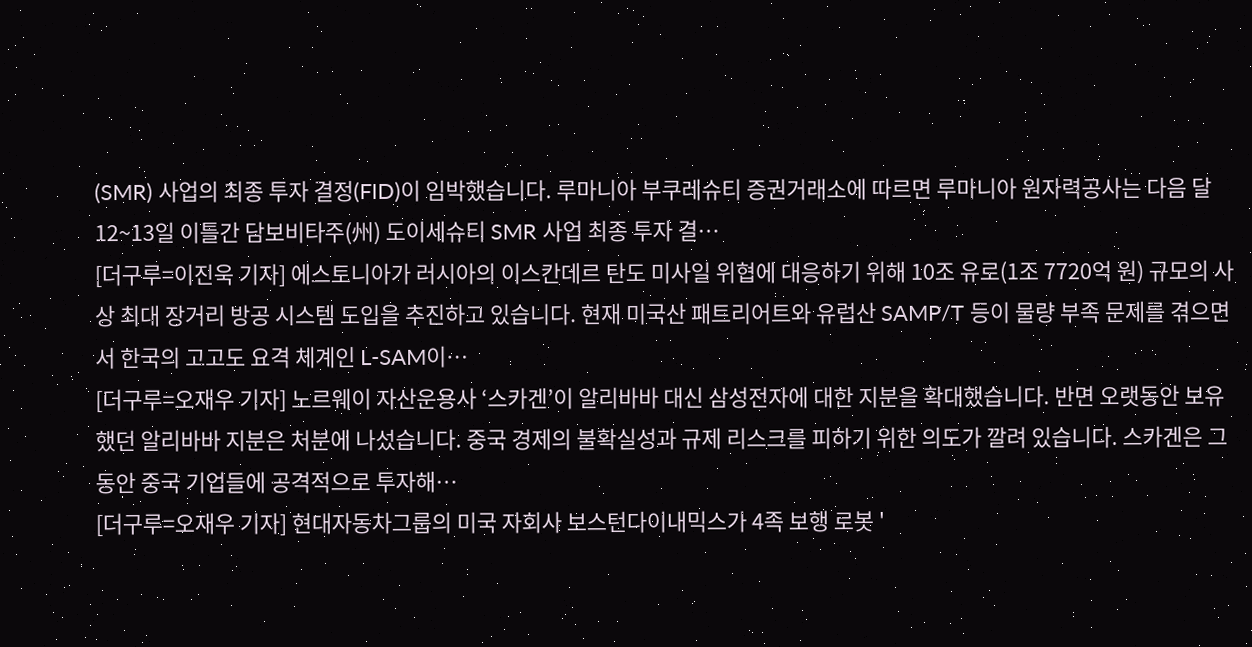(SMR) 사업의 최종 투자 결정(FID)이 임박했습니다. 루마니아 부쿠레슈티 증권거래소에 따르면 루마니아 원자력공사는 다음 달 12~13일 이틀간 담보비타주(州) 도이세슈티 SMR 사업 최종 투자 결…
[더구루=이진욱 기자] 에스토니아가 러시아의 이스칸데르 탄도 미사일 위협에 대응하기 위해 10조 유로(1조 7720억 원) 규모의 사상 최대 장거리 방공 시스템 도입을 추진하고 있습니다. 현재 미국산 패트리어트와 유럽산 SAMP/T 등이 물량 부족 문제를 겪으면서 한국의 고고도 요격 체계인 L-SAM이…
[더구루=오재우 기자] 노르웨이 자산운용사 ‘스카겐’이 알리바바 대신 삼성전자에 대한 지분을 확대했습니다. 반면 오랫동안 보유했던 알리바바 지분은 처분에 나섰습니다. 중국 경제의 불확실성과 규제 리스크를 피하기 위한 의도가 깔려 있습니다. 스카겐은 그동안 중국 기업들에 공격적으로 투자해…
[더구루=오재우 기자] 현대자동차그룹의 미국 자회사 보스턴다이내믹스가 4족 보행 로봇 '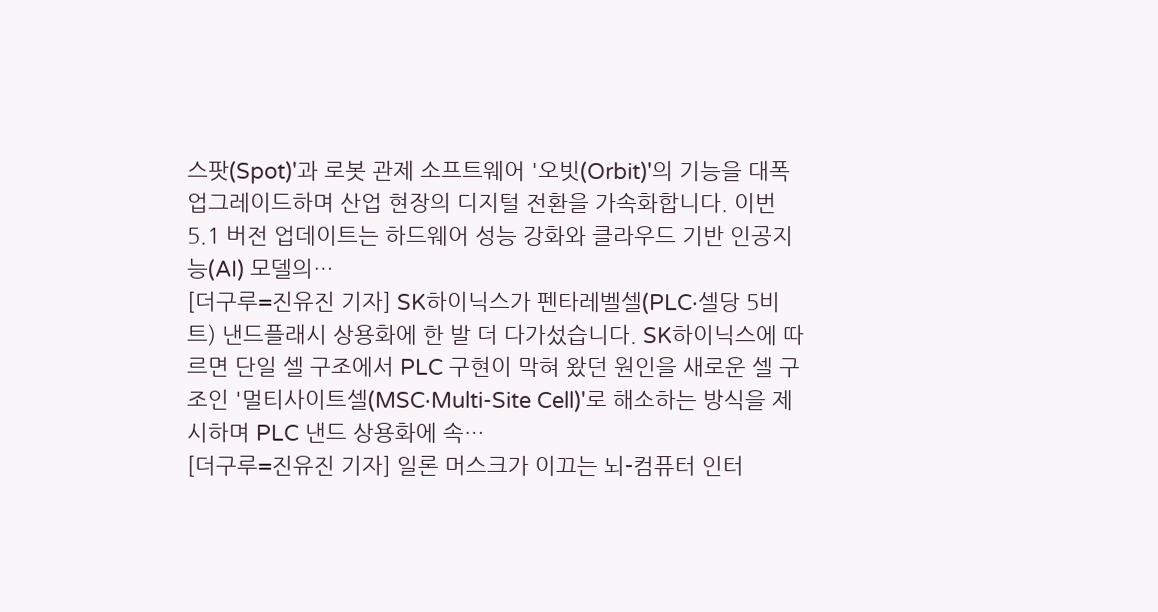스팟(Spot)'과 로봇 관제 소프트웨어 '오빗(Orbit)'의 기능을 대폭 업그레이드하며 산업 현장의 디지털 전환을 가속화합니다. 이번 5.1 버전 업데이트는 하드웨어 성능 강화와 클라우드 기반 인공지능(AI) 모델의…
[더구루=진유진 기자] SK하이닉스가 펜타레벨셀(PLC·셀당 5비트) 낸드플래시 상용화에 한 발 더 다가섰습니다. SK하이닉스에 따르면 단일 셀 구조에서 PLC 구현이 막혀 왔던 원인을 새로운 셀 구조인 '멀티사이트셀(MSC·Multi-Site Cell)'로 해소하는 방식을 제시하며 PLC 낸드 상용화에 속…
[더구루=진유진 기자] 일론 머스크가 이끄는 뇌-컴퓨터 인터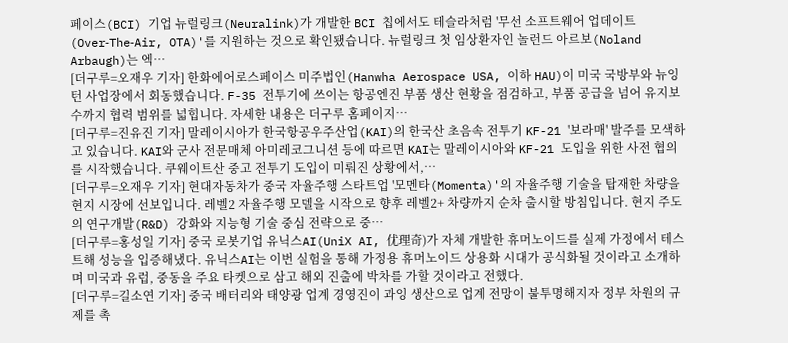페이스(BCI) 기업 뉴럴링크(Neuralink)가 개발한 BCI 칩에서도 테슬라처럼 '무선 소프트웨어 업데이트(Over‑The‑Air, OTA)'를 지원하는 것으로 확인됐습니다. 뉴럴링크 첫 임상환자인 놀런드 아르보(Noland Arbaugh)는 엑…
[더구루=오재우 기자] 한화에어로스페이스 미주법인(Hanwha Aerospace USA, 이하 HAU)이 미국 국방부와 뉴잉턴 사업장에서 회동했습니다. F-35 전투기에 쓰이는 항공엔진 부품 생산 현황을 점검하고, 부품 공급을 넘어 유지보수까지 협력 범위를 넓힙니다. 자세한 내용은 더구루 홈페이지…
[더구루=진유진 기자] 말레이시아가 한국항공우주산업(KAI)의 한국산 초음속 전투기 KF-21 '보라매' 발주를 모색하고 있습니다. KAI와 군사 전문매체 아미레코그니션 등에 따르면 KAI는 말레이시아와 KF-21 도입을 위한 사전 협의를 시작했습니다. 쿠웨이트산 중고 전투기 도입이 미뤄진 상황에서,…
[더구루=오재우 기자] 현대자동차가 중국 자율주행 스타트업 '모멘타(Momenta)'의 자율주행 기술을 탑재한 차량을 현지 시장에 선보입니다. 레벨2 자율주행 모델을 시작으로 향후 레벨2+ 차량까지 순차 출시할 방침입니다. 현지 주도의 연구개발(R&D) 강화와 지능형 기술 중심 전략으로 중…
[더구루=홍성일 기자] 중국 로봇기업 유닉스AI(UniX AI, 优理奇)가 자체 개발한 휴머노이드를 실제 가정에서 테스트해 성능을 입증해냈다. 유닉스AI는 이번 실험을 통해 가정용 휴머노이드 상용화 시대가 공식화될 것이라고 소개하며 미국과 유럽, 중동을 주요 타켓으로 삼고 해외 진출에 박차를 가할 것이라고 전했다.
[더구루=길소연 기자] 중국 배터리와 태양광 업계 경영진이 과잉 생산으로 업계 전망이 불투명해지자 정부 차원의 규제를 촉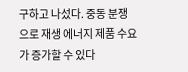구하고 나섰다. 중동 분쟁으로 재생 에너지 제품 수요가 증가할 수 있다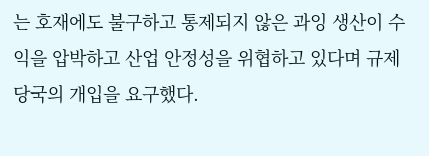는 호재에도 불구하고 통제되지 않은 과잉 생산이 수익을 압박하고 산업 안정성을 위협하고 있다며 규제 당국의 개입을 요구했다.